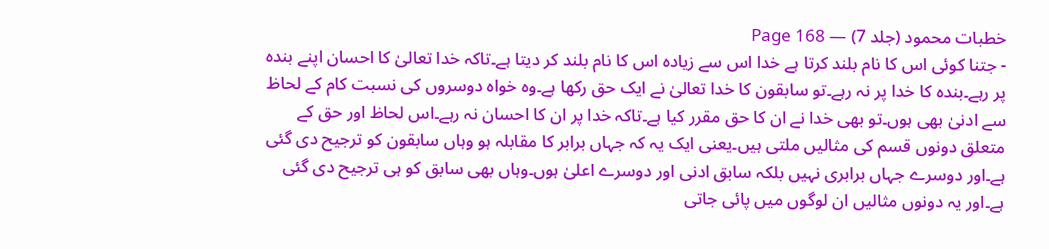خطبات محمود (جلد 7) — Page 168
- جتنا کوئی اس کا نام بلند کرتا ہے خدا اس سے زیادہ اس کا نام بلند کر دیتا ہے۔تاکہ خدا تعالیٰ کا احسان اپنے بندہ پر رہے۔بندہ کا خدا پر نہ رہے۔تو سابقون کا خدا تعالیٰ نے ایک حق رکھا ہے۔وہ خواہ دوسروں کی نسبت کام کے لحاظ سے ادنیٰ بھی ہوں۔تو بھی خدا نے ان کا حق مقرر کیا ہے۔تاکہ خدا پر ان کا احسان نہ رہے۔اس لحاظ اور حق کے متعلق دونوں قسم کی مثالیں ملتی ہیں۔یعنی ایک یہ کہ جہاں برابر کا مقابلہ ہو وہاں سابقون کو ترجیح دی گئی ہے۔اور دوسرے جہاں برابری نہیں بلکہ سابق ادنی اور دوسرے اعلیٰ ہوں۔وہاں بھی سابق کو ہی ترجیح دی گئی ہے۔اور یہ دونوں مثالیں ان لوگوں میں پائی جاتی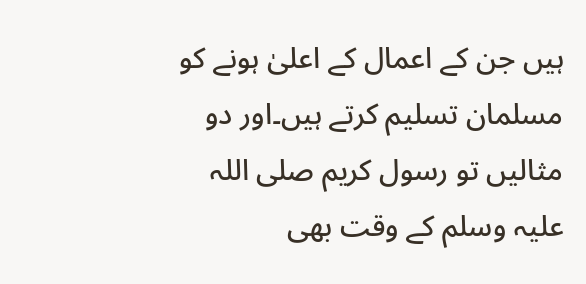ہیں جن کے اعمال کے اعلیٰ ہونے کو مسلمان تسلیم کرتے ہیں۔اور دو مثالیں تو رسول کریم صلی اللہ علیہ وسلم کے وقت بھی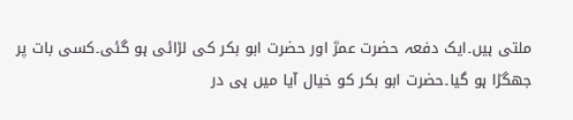ملتی ہیں۔ایک دفعہ حضرت عمرؓ اور حضرت ابو بکر کی لڑائی ہو گئی۔کسی بات پر جھگڑا ہو گیا۔حضرت ابو بکر کو خیال آیا میں ہی در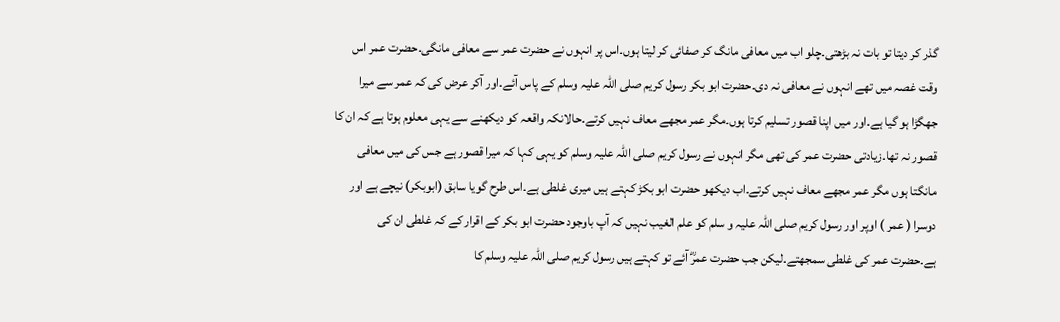گذر کر دیتا تو بات نہ بڑھتی۔چلو اب میں معافی مانگ کر صفائی کر لیتا ہوں۔اس پر انہوں نے حضرت عمر سے معافی مانگی۔حضرت عمر اس وقت غصہ میں تھے انہوں نے معافی نہ دی۔حضرت ابو بکر رسول کریم صلی اللہ علیہ وسلم کے پاس آئے۔اور آکر عرض کی کہ عمر سے میرا جھگڑا ہو گیا ہے۔اور میں اپنا قصور تسلیم کرتا ہوں۔مگر عمر مجھے معاف نہیں کرتے۔حالانکہ واقعہ کو دیکھنے سے یہی معلوم ہوتا ہے کہ ان کا قصور نہ تھا۔زیادتی حضرت عمر کی تھی مگر انہوں نے رسول کریم صلی اللہ علیہ وسلم کو یہی کہا کہ میرا قصور ہے جس کی میں معافی مانگتا ہوں مگر عمر مجھے معاف نہیں کرتے۔اب دیکھو حضرت ابو بکڑ کہتے ہیں میری غلطی ہے۔اس طرح گویا سابق (ابوبکر) نیچے ہے اور دوسرا ( عمر ) اوپر اور رسول کریم صلی اللہ علیہ و سلم کو علم الغیب نہیں کہ آپ باوجود حضرت ابو بکر کے اقرار کے کہ غلطی ان کی ہے۔حضرت عمر کی غلطی سمجھتے۔لیکن جب حضرت عمرؓ آئے تو کہتے ہیں رسول کریم صلی اللہ علیہ وسلم کا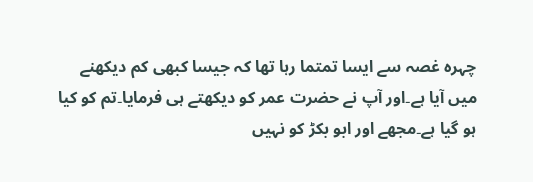چہرہ غصہ سے ایسا تمتما رہا تھا کہ جیسا کبھی کم دیکھنے میں آیا ہے۔اور آپ نے حضرت عمر کو دیکھتے ہی فرمایا۔تم کو کیا ہو گیا ہے۔مجھے اور ابو بکڑ کو نہیں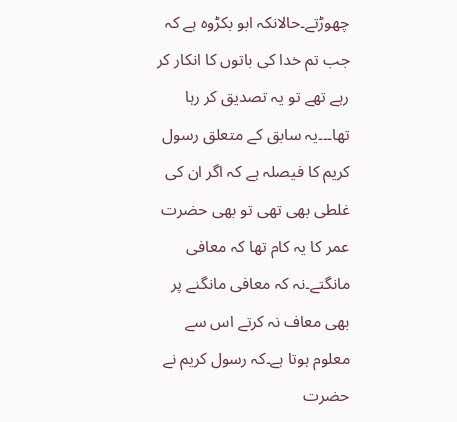چھوڑتے۔حالانکہ ابو بکڑوہ ہے کہ جب تم خدا کی باتوں کا انکار کر رہے تھے تو یہ تصدیق کر رہا تھا۔۔۔یہ سابق کے متعلق رسول کریم کا فیصلہ ہے کہ اگر ان کی غلطی بھی تھی تو بھی حضرت عمر کا یہ کام تھا کہ معافی مانگتے۔نہ کہ معافی مانگنے پر بھی معاف نہ کرتے اس سے معلوم ہوتا ہے۔کہ رسول کریم نے حضرت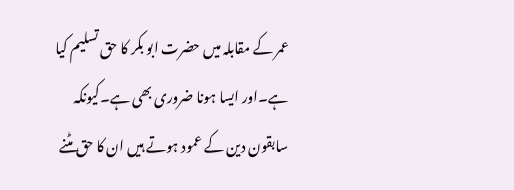عمر کے مقابلہ میں حضرت ابو بکر کا حق تسلیم کیا ہے۔اور ایسا ہونا ضروری بھی ہے۔کیونکہ سابقون دین کے عمود ہوتے ہیں ان کا حق مٹنے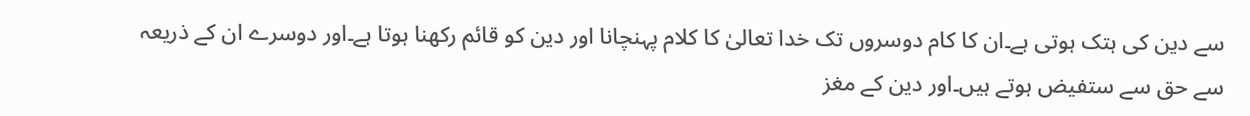سے دین کی ہتک ہوتی ہے۔ان کا کام دوسروں تک خدا تعالیٰ کا کلام پہنچانا اور دین کو قائم رکھنا ہوتا ہے۔اور دوسرے ان کے ذریعہ سے حق سے ستفیض ہوتے ہیں۔اور دین کے مغز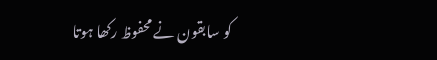کو سابقون نے محفوظ رکھا ہوتا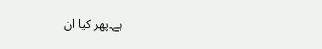ہے۔پھر کیا ان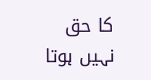کا حق نہیں ہوتا